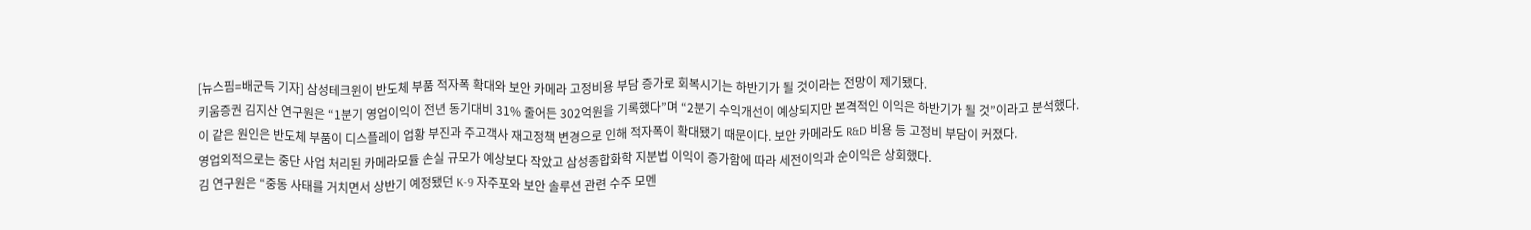[뉴스핌=배군득 기자] 삼성테크윈이 반도체 부품 적자폭 확대와 보안 카메라 고정비용 부담 증가로 회복시기는 하반기가 될 것이라는 전망이 제기됐다.
키움증권 김지산 연구원은 “1분기 영업이익이 전년 동기대비 31% 줄어든 302억원을 기록했다”며 “2분기 수익개선이 예상되지만 본격적인 이익은 하반기가 될 것”이라고 분석했다.
이 같은 원인은 반도체 부품이 디스플레이 업황 부진과 주고객사 재고정책 변경으로 인해 적자폭이 확대됐기 때문이다. 보안 카메라도 R&D 비용 등 고정비 부담이 커졌다.
영업외적으로는 중단 사업 처리된 카메라모듈 손실 규모가 예상보다 작았고 삼성종합화학 지분법 이익이 증가함에 따라 세전이익과 순이익은 상회했다.
김 연구원은 “중동 사태를 거치면서 상반기 예정됐던 K-9 자주포와 보안 솔루션 관련 수주 모멘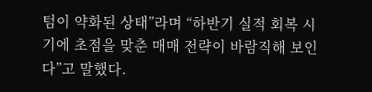텀이 약화된 상태”라며 “하반기 실적 회복 시기에 초점을 맞춘 매매 전략이 바람직해 보인다”고 말했다.